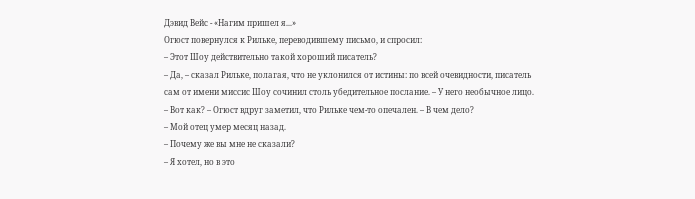Дэвид Вейс - «Нагим пришел я...»
Огюст повернулся к Рильке, переводившему письмо, и спросил:
– Этот Шоу действительно такой хороший писатель?
– Да, – сказал Рильке, полагая, что не уклонился от истины: по всей очевидности, писатель сам от имени миссис Шоу сочинил столь убедительное послание. – У него необычное лицо.
– Вот как? – Огюст вдруг заметил, что Рильке чем-то опечален. – В чем дело?
– Мой отец умер месяц назад.
– Почему же вы мне не сказали?
– Я хотел, но в это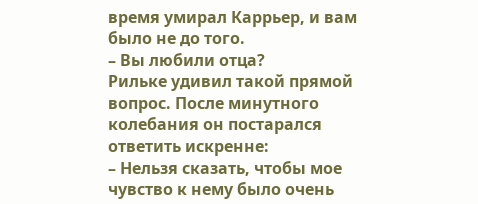время умирал Каррьер, и вам было не до того.
– Вы любили отца?
Рильке удивил такой прямой вопрос. После минутного колебания он постарался ответить искренне:
– Нельзя сказать, чтобы мое чувство к нему было очень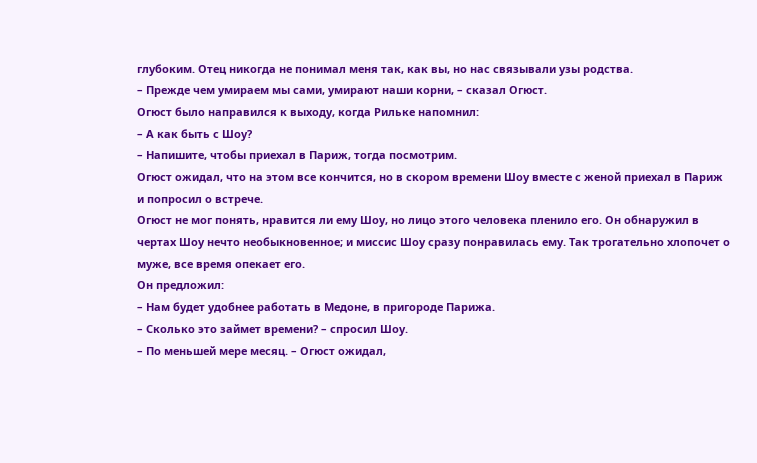глубоким. Отец никогда не понимал меня так, как вы, но нас связывали узы родства.
– Прежде чем умираем мы сами, умирают наши корни, – сказал Огюст.
Огюст было направился к выходу, когда Рильке напомнил:
– А как быть с Шоу?
– Напишите, чтобы приехал в Париж, тогда посмотрим.
Огюст ожидал, что на этом все кончится, но в скором времени Шоу вместе с женой приехал в Париж и попросил о встрече.
Огюст не мог понять, нравится ли ему Шоу, но лицо этого человека пленило его. Он обнаружил в чертах Шоу нечто необыкновенное; и миссис Шоу сразу понравилась ему. Так трогательно хлопочет о муже, все время опекает его.
Он предложил:
– Нам будет удобнее работать в Медоне, в пригороде Парижа.
– Сколько это займет времени? – спросил Шоу.
– По меньшей мере месяц. – Огюст ожидал,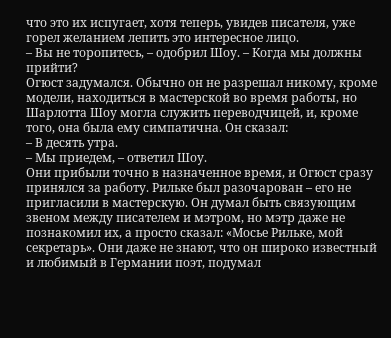что это их испугает, хотя теперь, увидев писателя, уже горел желанием лепить это интересное лицо.
– Вы не торопитесь, – одобрил Шоу. – Когда мы должны прийти?
Огюст задумался. Обычно он не разрешал никому, кроме модели, находиться в мастерской во время работы, но Шарлотта Шоу могла служить переводчицей, и, кроме того, она была ему симпатична. Он сказал:
– В десять утра.
– Мы приедем, – ответил Шоу.
Они прибыли точно в назначенное время, и Огюст сразу принялся за работу. Рильке был разочарован – его не пригласили в мастерскую. Он думал быть связующим звеном между писателем и мэтром, но мэтр даже не познакомил их, а просто сказал: «Мосье Рильке, мой секретарь». Они даже не знают, что он широко известный и любимый в Германии поэт, подумал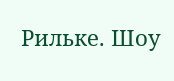Рильке. Шоу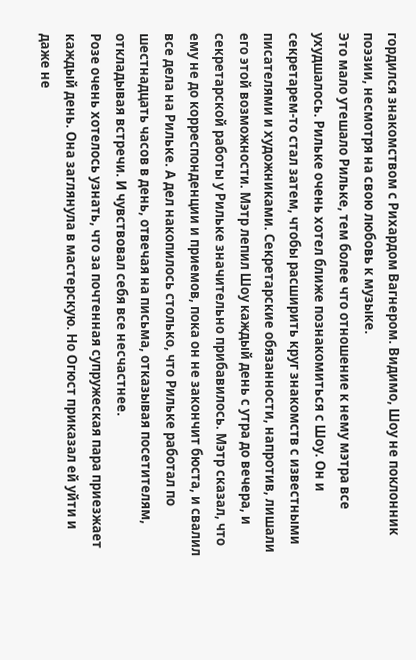гордился знакомством с Рихардом Вагнером. Видимо, Шоу не поклонник поэзии, несмотря на свою любовь к музыке.
Это мало утешало Рильке, тем более что отношение к нему мэтра все ухудшалось. Рильке очень хотел ближе познакомиться с Шоу. Он и секретарем-то стал затем, чтобы расширить круг знакомств с известными писателями и художниками. Секретарские обязанности, напротив, лишали его этой возможности. Мэтр лепил Шоу каждый день с утра до вечера, и секретарской работы у Рильке значительно прибавилось. Мэтр сказал, что ему не до корреспонденции и приемов, пока он не закончит бюста, и свалил все дела на Рильке. А дел накопилось столько, что Рильке работал по шестнадцать часов в день, отвечая на письма, отказывая посетителям, откладывая встречи. И чувствовал себя все несчастнее.
Розе очень хотелось узнать, что за почтенная супружеская пара приезжает каждый день. Она заглянула в мастерскую. Но Огюст приказал ей уйти и даже не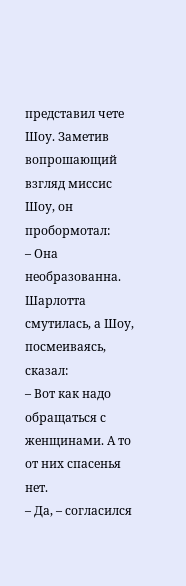представил чете Шоу. Заметив вопрошающий взгляд миссис Шоу, он пробормотал:
– Она необразованна.
Шарлотта смутилась, а Шоу, посмеиваясь, сказал:
– Вот как надо обращаться с женщинами. А то от них спасенья нет.
– Да, – согласился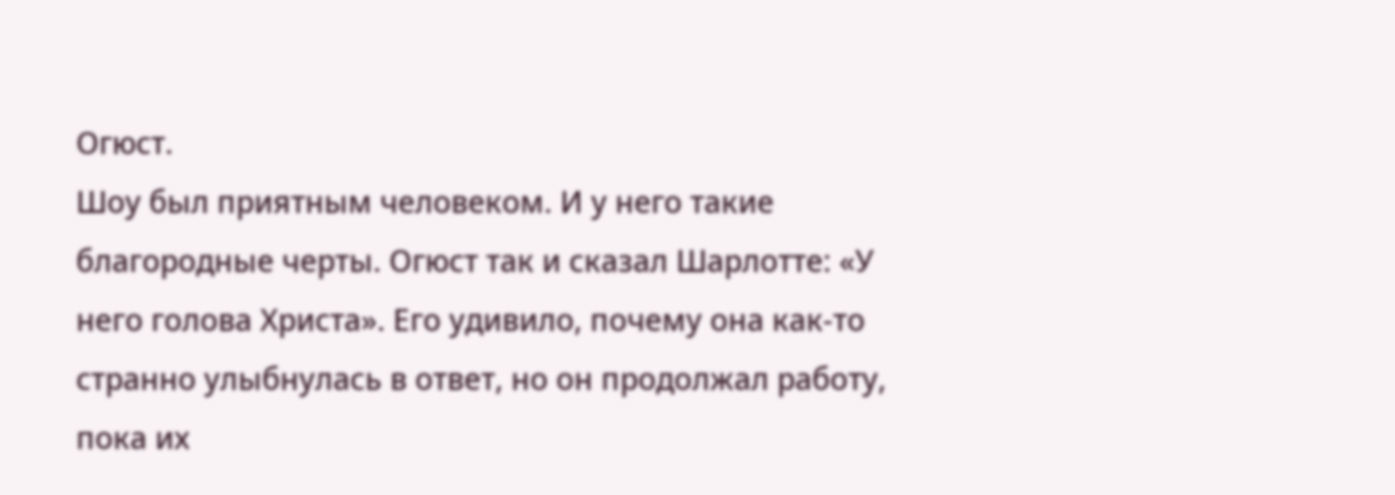Огюст.
Шоу был приятным человеком. И у него такие благородные черты. Огюст так и сказал Шарлотте: «У него голова Христа». Его удивило, почему она как-то странно улыбнулась в ответ, но он продолжал работу, пока их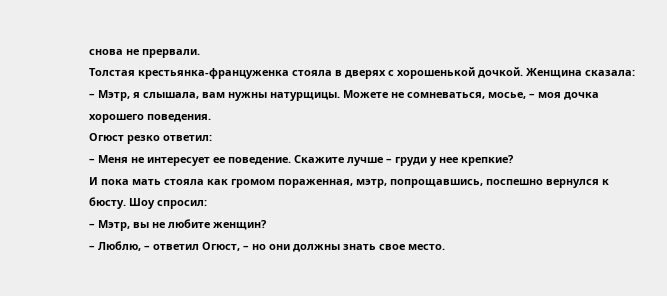снова не прервали.
Толстая крестьянка-француженка стояла в дверях с хорошенькой дочкой. Женщина сказала:
– Мэтр, я слышала, вам нужны натурщицы. Можете не сомневаться, мосье, – моя дочка хорошего поведения.
Огюст резко ответил:
– Меня не интересует ее поведение. Скажите лучше – груди у нее крепкие?
И пока мать стояла как громом пораженная, мэтр, попрощавшись, поспешно вернулся к бюсту. Шоу спросил:
– Мэтр, вы не любите женщин?
– Люблю, – ответил Огюст, – но они должны знать свое место.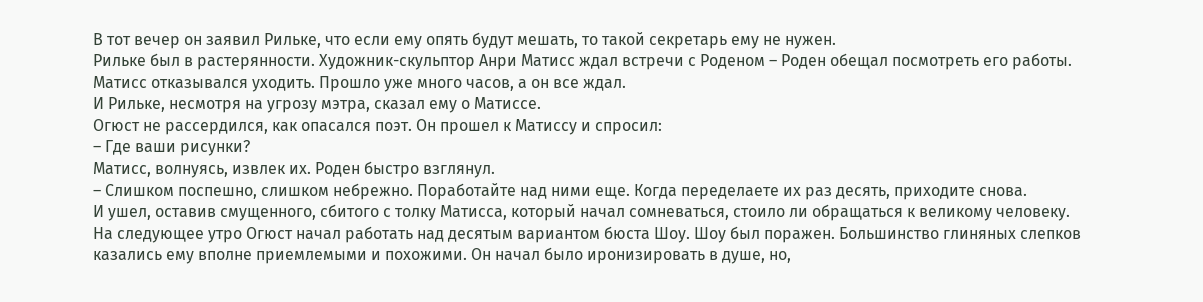В тот вечер он заявил Рильке, что если ему опять будут мешать, то такой секретарь ему не нужен.
Рильке был в растерянности. Художник-скульптор Анри Матисс ждал встречи с Роденом – Роден обещал посмотреть его работы. Матисс отказывался уходить. Прошло уже много часов, а он все ждал.
И Рильке, несмотря на угрозу мэтра, сказал ему о Матиссе.
Огюст не рассердился, как опасался поэт. Он прошел к Матиссу и спросил:
– Где ваши рисунки?
Матисс, волнуясь, извлек их. Роден быстро взглянул.
– Слишком поспешно, слишком небрежно. Поработайте над ними еще. Когда переделаете их раз десять, приходите снова.
И ушел, оставив смущенного, сбитого с толку Матисса, который начал сомневаться, стоило ли обращаться к великому человеку.
На следующее утро Огюст начал работать над десятым вариантом бюста Шоу. Шоу был поражен. Большинство глиняных слепков казались ему вполне приемлемыми и похожими. Он начал было иронизировать в душе, но,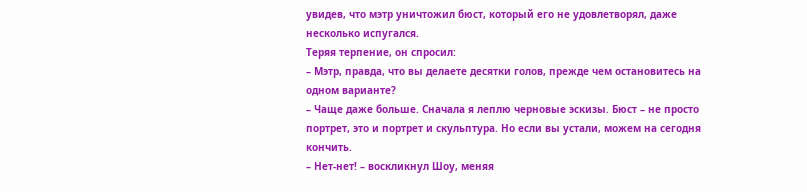увидев, что мэтр уничтожил бюст, который его не удовлетворял, даже несколько испугался.
Теряя терпение, он спросил:
– Мэтр, правда, что вы делаете десятки голов, прежде чем остановитесь на одном варианте?
– Чаще даже больше. Сначала я леплю черновые эскизы. Бюст – не просто портрет, это и портрет и скульптура. Но если вы устали, можем на сегодня кончить.
– Нет-нет! – воскликнул Шоу, меняя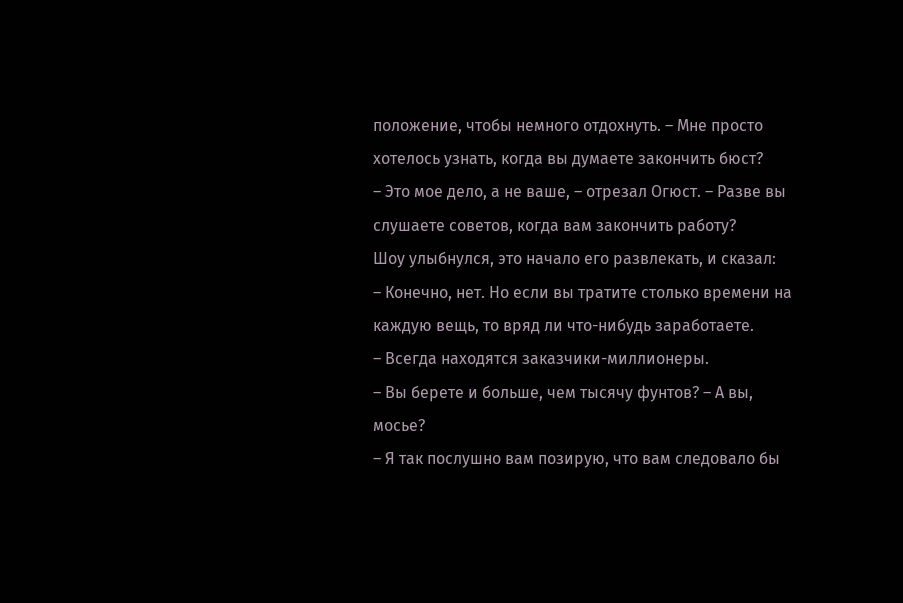положение, чтобы немного отдохнуть. – Мне просто хотелось узнать, когда вы думаете закончить бюст?
– Это мое дело, а не ваше, – отрезал Огюст. – Разве вы слушаете советов, когда вам закончить работу?
Шоу улыбнулся, это начало его развлекать, и сказал:
– Конечно, нет. Но если вы тратите столько времени на каждую вещь, то вряд ли что-нибудь заработаете.
– Всегда находятся заказчики-миллионеры.
– Вы берете и больше, чем тысячу фунтов? – А вы, мосье?
– Я так послушно вам позирую, что вам следовало бы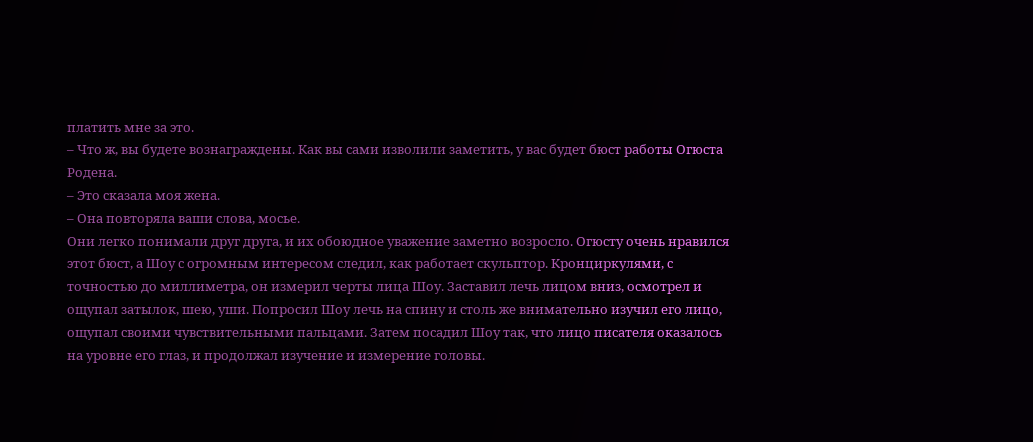платить мне за это.
– Что ж, вы будете вознаграждены. Как вы сами изволили заметить, у вас будет бюст работы Огюста Родена.
– Это сказала моя жена.
– Она повторяла ваши слова, мосье.
Они легко понимали друг друга, и их обоюдное уважение заметно возросло. Огюсту очень нравился этот бюст, а Шоу с огромным интересом следил, как работает скульптор. Кронциркулями, с точностью до миллиметра, он измерил черты лица Шоу. Заставил лечь лицом вниз, осмотрел и ощупал затылок, шею, уши. Попросил Шоу лечь на спину и столь же внимательно изучил его лицо, ощупал своими чувствительными пальцами. Затем посадил Шоу так, что лицо писателя оказалось на уровне его глаз, и продолжал изучение и измерение головы.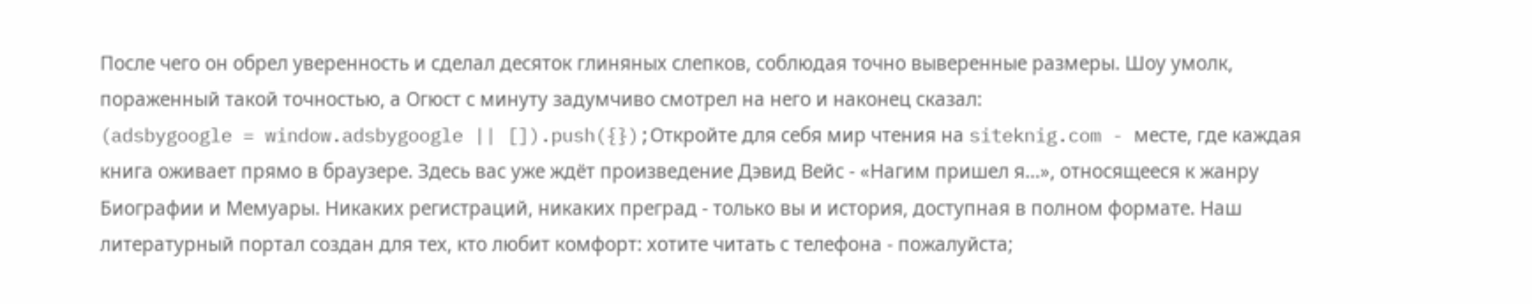После чего он обрел уверенность и сделал десяток глиняных слепков, соблюдая точно выверенные размеры. Шоу умолк, пораженный такой точностью, а Огюст с минуту задумчиво смотрел на него и наконец сказал:
(adsbygoogle = window.adsbygoogle || []).push({});Откройте для себя мир чтения на siteknig.com - месте, где каждая книга оживает прямо в браузере. Здесь вас уже ждёт произведение Дэвид Вейс - «Нагим пришел я...», относящееся к жанру Биографии и Мемуары. Никаких регистраций, никаких преград - только вы и история, доступная в полном формате. Наш литературный портал создан для тех, кто любит комфорт: хотите читать с телефона - пожалуйста;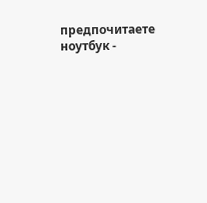предпочитаете ноутбук -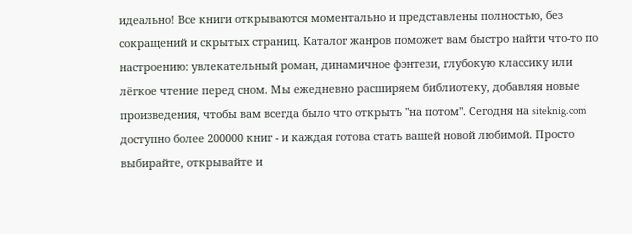идеально! Все книги открываются моментально и представлены полностью, без сокращений и скрытых страниц. Каталог жанров поможет вам быстро найти что-то по настроению: увлекательный роман, динамичное фэнтези, глубокую классику или лёгкое чтение перед сном. Мы ежедневно расширяем библиотеку, добавляя новые произведения, чтобы вам всегда было что открыть "на потом". Сегодня на siteknig.com доступно более 200000 книг - и каждая готова стать вашей новой любимой. Просто выбирайте, открывайте и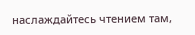наслаждайтесь чтением там,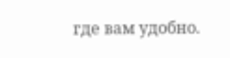где вам удобно.